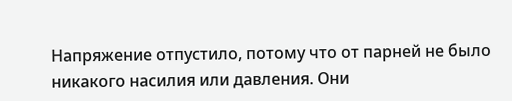Напряжение отпустило, потому что от парней не было никакого насилия или давления. Они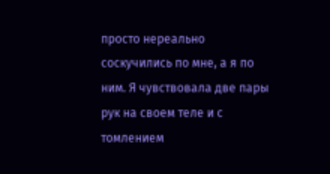просто нереально соскучились по мне, а я по ним. Я чувствовала две пары рук на своем теле и с томлением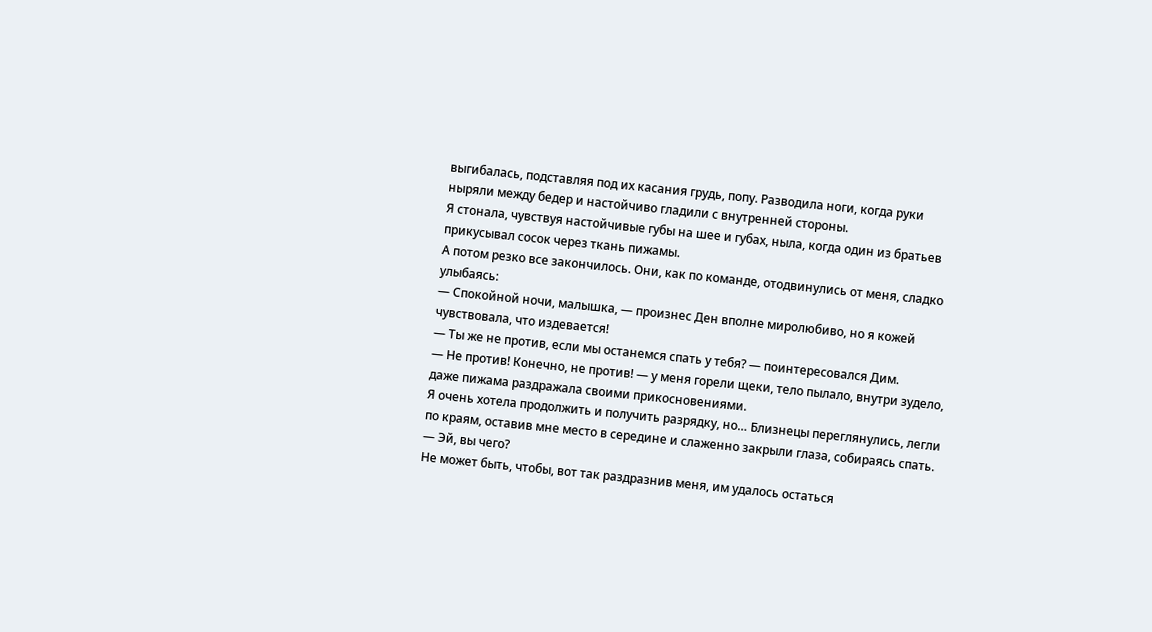выгибалась, подставляя под их касания грудь, попу. Разводила ноги, когда руки ныряли между бедер и настойчиво гладили с внутренней стороны.
Я стонала, чувствуя настойчивые губы на шее и губах, ныла, когда один из братьев прикусывал сосок через ткань пижамы.
А потом резко все закончилось. Они, как по команде, отодвинулись от меня, сладко улыбаясь:
— Спокойной ночи, малышка, — произнес Ден вполне миролюбиво, но я кожей чувствовала, что издевается!
— Ты же не против, если мы останемся спать у тебя? — поинтересовался Дим.
— Не против! Конечно, не против! — у меня горели щеки, тело пылало, внутри зудело, даже пижама раздражала своими прикосновениями.
Я очень хотела продолжить и получить разрядку, но… Близнецы переглянулись, легли по краям, оставив мне место в середине и слаженно закрыли глаза, собираясь спать.
— Эй, вы чего?
Не может быть, чтобы, вот так раздразнив меня, им удалось остаться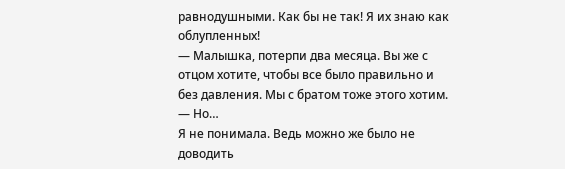равнодушными. Как бы не так! Я их знаю как облупленных!
— Малышка, потерпи два месяца. Вы же с отцом хотите, чтобы все было правильно и без давления. Мы с братом тоже этого хотим.
— Но…
Я не понимала. Ведь можно же было не доводить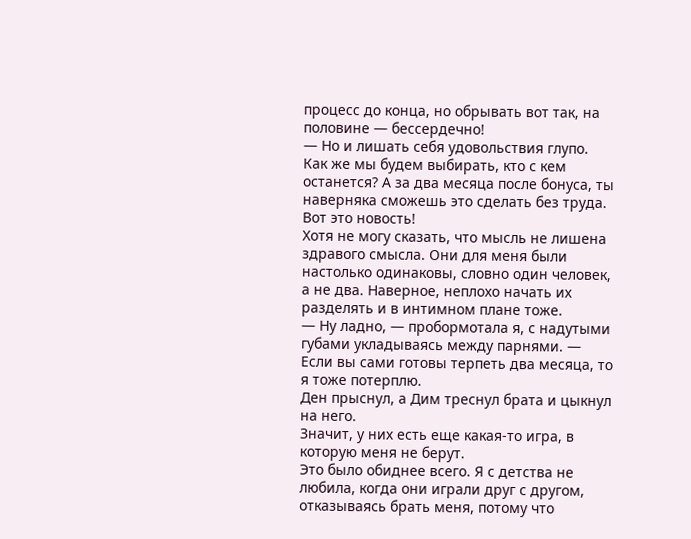процесс до конца, но обрывать вот так, на половине — бессердечно!
— Но и лишать себя удовольствия глупо. Как же мы будем выбирать, кто с кем останется? А за два месяца после бонуса, ты наверняка сможешь это сделать без труда.
Вот это новость!
Хотя не могу сказать, что мысль не лишена здравого смысла. Они для меня были настолько одинаковы, словно один человек, а не два. Наверное, неплохо начать их разделять и в интимном плане тоже.
— Ну ладно, — пробормотала я, с надутыми губами укладываясь между парнями. — Если вы сами готовы терпеть два месяца, то я тоже потерплю.
Ден прыснул, а Дим треснул брата и цыкнул на него.
Значит, у них есть еще какая-то игра, в которую меня не берут.
Это было обиднее всего. Я с детства не любила, когда они играли друг с другом, отказываясь брать меня, потому что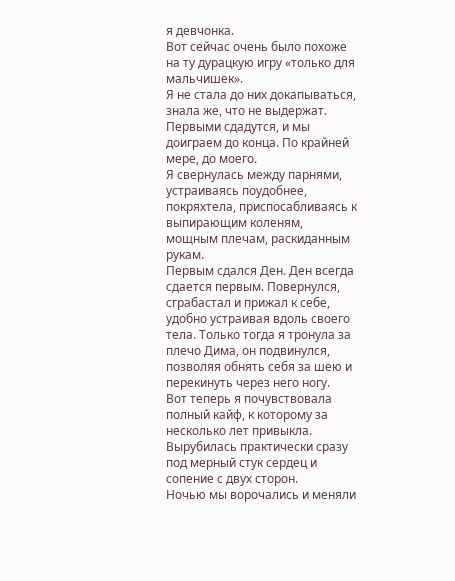я девчонка.
Вот сейчас очень было похоже на ту дурацкую игру «только для мальчишек».
Я не стала до них докапываться, знала же, что не выдержат. Первыми сдадутся, и мы доиграем до конца. По крайней мере, до моего.
Я свернулась между парнями, устраиваясь поудобнее, покряхтела, приспосабливаясь к выпирающим коленям, мощным плечам, раскиданным рукам.
Первым сдался Ден. Ден всегда сдается первым. Повернулся, сграбастал и прижал к себе, удобно устраивая вдоль своего тела. Только тогда я тронула за плечо Дима, он подвинулся, позволяя обнять себя за шею и перекинуть через него ногу.
Вот теперь я почувствовала полный кайф, к которому за несколько лет привыкла.
Вырубилась практически сразу под мерный стук сердец и сопение с двух сторон.
Ночью мы ворочались и меняли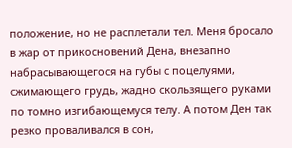положение, но не расплетали тел. Меня бросало в жар от прикосновений Дена, внезапно набрасывающегося на губы с поцелуями, сжимающего грудь, жадно скользящего руками по томно изгибающемуся телу. А потом Ден так резко проваливался в сон,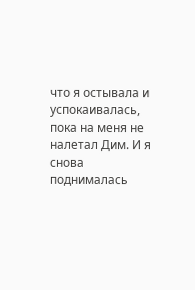что я остывала и успокаивалась, пока на меня не налетал Дим. И я снова поднималась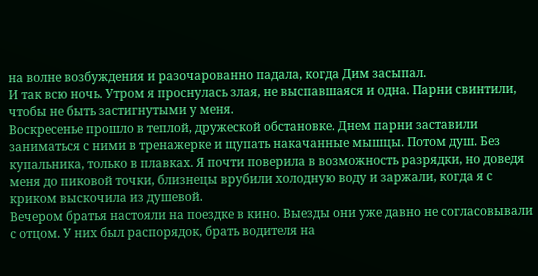на волне возбуждения и разочарованно падала, когда Дим засыпал.
И так всю ночь. Утром я проснулась злая, не выспавшаяся и одна. Парни свинтили, чтобы не быть застигнутыми у меня.
Воскресенье прошло в теплой, дружеской обстановке. Днем парни заставили заниматься с ними в тренажерке и щупать накачанные мышцы. Потом душ. Без купальника, только в плавках. Я почти поверила в возможность разрядки, но доведя меня до пиковой точки, близнецы врубили холодную воду и заржали, когда я с криком выскочила из душевой.
Вечером братья настояли на поездке в кино. Выезды они уже давно не согласовывали с отцом. У них был распорядок, брать водителя на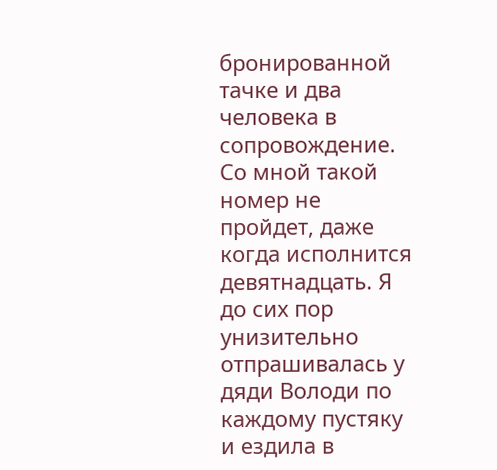бронированной тачке и два человека в сопровождение.
Со мной такой номер не пройдет, даже когда исполнится девятнадцать. Я до сих пор унизительно отпрашивалась у дяди Володи по каждому пустяку и ездила в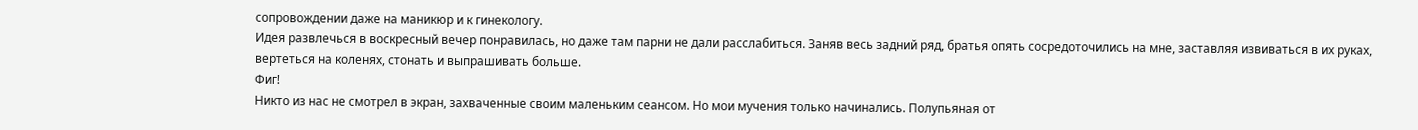сопровождении даже на маникюр и к гинекологу.
Идея развлечься в воскресный вечер понравилась, но даже там парни не дали расслабиться. Заняв весь задний ряд, братья опять сосредоточились на мне, заставляя извиваться в их руках, вертеться на коленях, стонать и выпрашивать больше.
Фиг!
Никто из нас не смотрел в экран, захваченные своим маленьким сеансом. Но мои мучения только начинались. Полупьяная от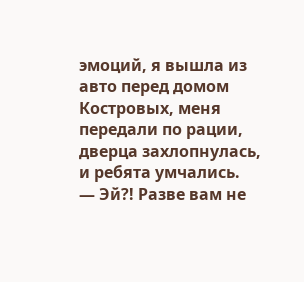эмоций, я вышла из авто перед домом Костровых, меня передали по рации, дверца захлопнулась, и ребята умчались.
— Эй?! Разве вам не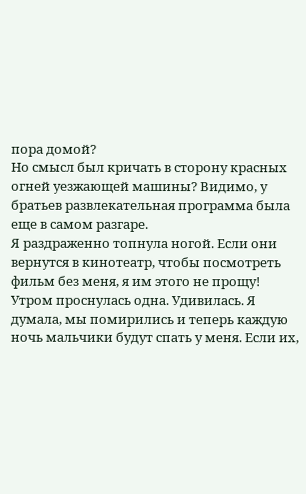пора домой?
Но смысл был кричать в сторону красных огней уезжающей машины? Видимо, у братьев развлекательная программа была еще в самом разгаре.
Я раздраженно топнула ногой. Если они вернутся в кинотеатр, чтобы посмотреть фильм без меня, я им этого не прощу!
Утром проснулась одна. Удивилась. Я думала, мы помирились и теперь каждую ночь мальчики будут спать у меня. Если их,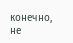конечно, не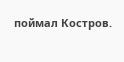поймал Костров.